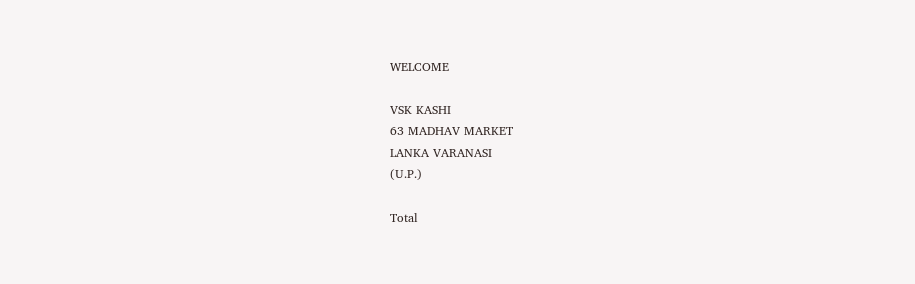WELCOME

VSK KASHI
63 MADHAV MARKET
LANKA VARANASI
(U.P.)

Total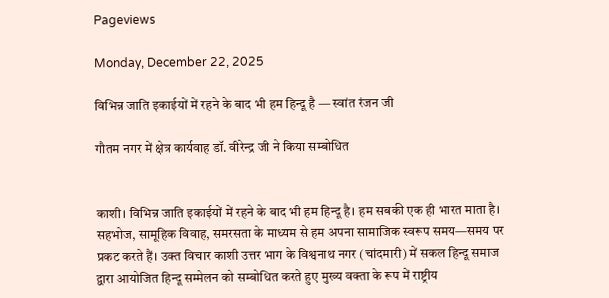Pageviews

Monday, December 22, 2025

विभिन्न जाति इकाईयों में रहने के बाद भी हम हिन्दू है — स्वांत रंजन जी

गौतम नगर में क्षेत्र कार्यवाह डॉ. वीरेन्द्र जी ने किया सम्बोधित


काशी। विभिन्न जाति इकाईयों में रहने के बाद भी हम हिन्दू है। हम सबकी एक ही भारत माता है। सहभोज, सामूहिक विवाह, समरसता के माध्यम से हम अपना सामाजिक स्वरूप समय—समय पर प्रकट करते हैं। उक्त विचार काशी उत्तर भाग के विश्वनाथ नगर (चांदमारी) में सकल हिन्दू समाज द्वारा आयोजित हिन्दू सम्मेलन को सम्बोधित करते हुए मुख्य वक्ता के रूप में राष्ट्रीय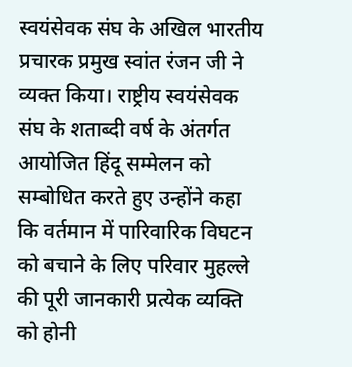स्वयंसेवक संघ के अखिल भारतीय प्रचारक प्रमुख स्वांत रंजन जी ने व्यक्त किया। राष्ट्रीय स्वयंसेवक संघ के शताब्दी वर्ष के अंतर्गत आयोजित हिंदू सम्मेलन को सम्बोधित करते हुए उन्होंने कहा कि वर्तमान में पारिवारिक विघटन को बचाने के लिए परिवार मुहल्ले की पूरी जानकारी प्रत्येक व्यक्ति को होनी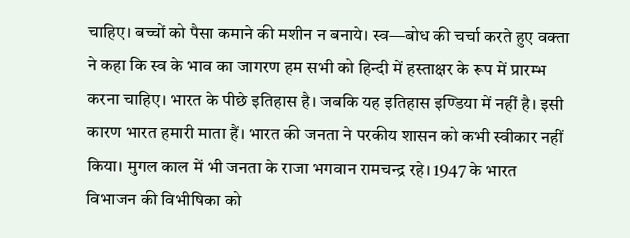चाहिए। बच्चों को पैसा कमाने की मशीन न बनाये। स्व—बोध की चर्चा करते हुए वक्ता ने कहा कि स्व के भाव का जागरण हम सभी को हिन्दी में हस्ताक्षर के रूप में प्रारम्भ करना चाहिए। भारत के पीछे इतिहास है। जबकि यह इतिहास इण्डिया में नहीं है। इसी कारण भारत हमारी माता हैं। भारत की जनता ने परकीय शासन को कभी स्वीकार नहीं किया। मुगल काल में भी जनता के राजा भगवान रामचन्द्र रहे। 1947 के भारत विभाजन की विभीषिका को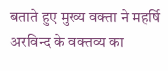बताते हुए मुख्य वक्ता ने महर्षि अरविन्द के वक्तव्य का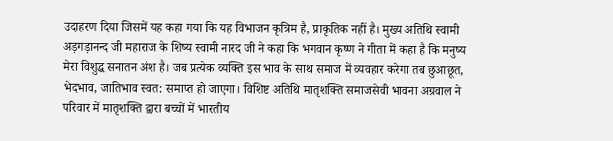उदाहरण दिया जिसमें यह कहा गया कि यह विभाजन कृत्रिम है, प्राकृतिक नहीं है। मुख्य अतिथि स्वामी अड़गड़ानन्द जी महाराज के शिष्य स्वामी नारद जी ने कहा कि भगवान कृष्ण ने गीता में कहा है कि मनुष्य मेरा विशुद्ध सनातन अंश है। जब प्रत्येक व्यक्ति इस भाव के साथ समाज में व्यवहार करेगा तब छुआछूत, भेदभाव, जातिभाव स्वत: समाप्त हो जाएगा। विशिष्ट अतिथि मातृशक्ति समाजसेवी भावना अग्रवाल ने परिवार में मातृशक्ति द्वारा बच्चों में भारतीय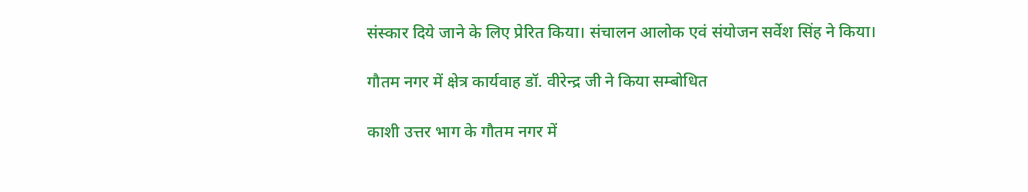संस्कार दिये जाने के लिए प्रेरित किया। संचालन आलोक एवं संयोजन सर्वेश सिंह ने किया।

गौतम नगर में क्षेत्र कार्यवाह डॉ. वीरेन्द्र जी ने किया सम्बोधित

काशी उत्तर भाग के गौतम नगर में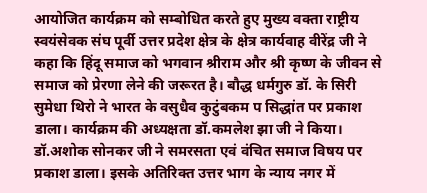आयोजित कार्यक्रम को सम्बोधित करते हुए मुख्य वक्ता राष्ट्रीय स्वयंसेवक संघ पूर्वी उत्तर प्रदेश क्षेत्र के क्षेत्र कार्यवाह वीरेंद्र जी ने कहा कि हिंदू समाज को भगवान श्रीराम और श्री कृष्ण के जीवन से समाज को प्रेरणा लेने की जरूरत है। बौद्ध धर्मगुरु डॉ. के सिरी सुमेधा थिरो ने भारत के वसुधैव कुटुंबकम प सिद्धांत पर प्रकाश डाला। कार्यक्रम की अध्यक्षता डॉ.कमलेश झा जी ने किया। डॉ.अशोक सोनकर जी ने समरसता एवं वंचित समाज विषय पर प्रकाश डाला। इसके अतिरिक्त उत्तर भाग के न्याय नगर में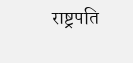राष्ट्रपति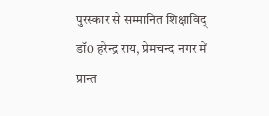पुरस्कार से सम्मानित शिक्षाविद् डॉ0 हरेन्द्र राय, प्रेमचन्द नगर में प्रान्त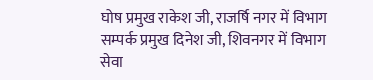घोष प्रमुख राकेश जी, राजर्षि नगर में विभाग सम्पर्क प्रमुख दिनेश जी, शिवनगर में विभाग सेवा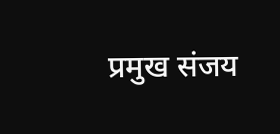प्रमुख संजय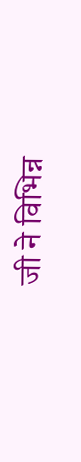जी ने विभिन्न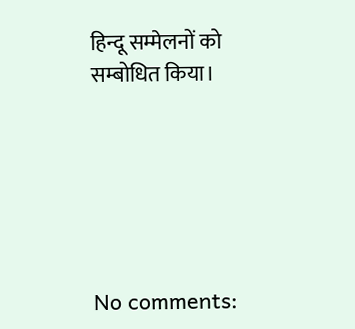हिन्दू सम्मेलनों को सम्बोधित किया।






No comments: